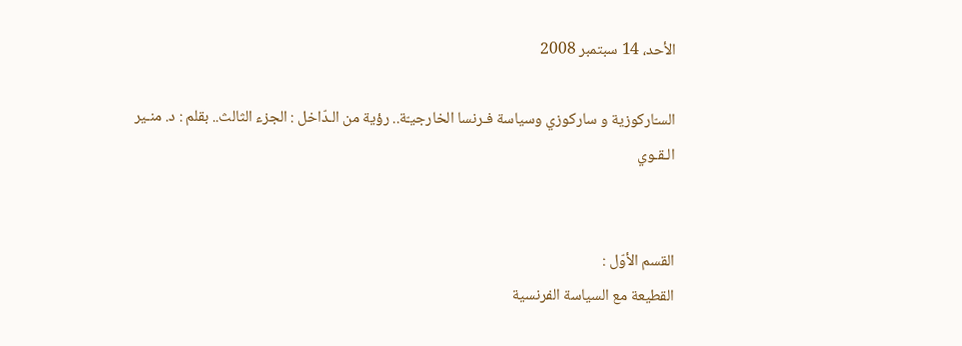الأحد، 14 سبتمبر 2008

السـّاركوزية و ساركوزي وسياسة فـرنسا الخارجيـّة.. رؤية من الـدّاخل : الجزء الثالث.. بقلم : د. منـير الـقـوي


القسم الأوّل :
القطيعة مع السياسة الفرنسية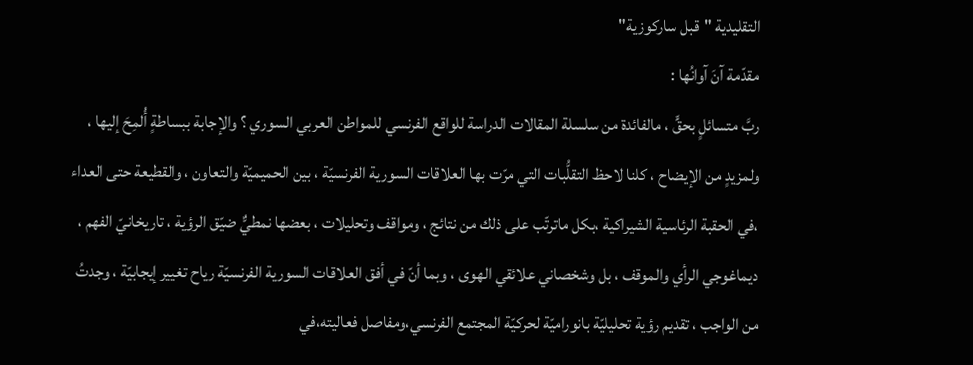التقليدية "قبل ساركوزية"
مقدّمة آنَ آوانُها :
ربَّ متسائلٍ بحقٍّ ، مالفائدة من سلسلة المقالات الدراسة للواقع الفرنسي للمواطن العربي السوري ؟ والإجابة ببساطةٍ أُلمِحَ إليها ، ولمزيدٍ من الإيضاح ، كلنا لاحظ التقلُّبات التي مرّت بها العلاقات السورية الفرنسيّة ، بين الحميميّة والتعاون ، والقطيعة حتى العداء ،في الحقبة الرئاسية الشيراكية ،بكل ماترتّب على ذلك من نتائج ، ومواقف وتحليلات ، بعضها نمطيٌّ ضيّق الرؤية ، تاريخانيّ الفهم ، ديماغوجي الرأي والموقف ، بل وشخصاني علائقي الهوى ، وبما أنّ في أفق العلاقات السورية الفرنسيّة رياح تغيير إيجابيّة ، وجدتُ من الواجب ، تقديم رؤية تحليليّة بانوراميّة لحركيّة المجتمع الفرنسي،ومفاصل فعاليته،في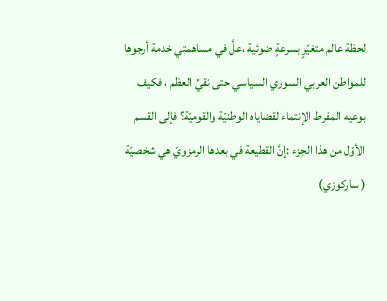لحظة عالم متغيّرٍ بسرعةٍ ضوئية ،علَّ في مساهمتي خدمة أرجوها للمواطن العربي السوري السياسي حتى نقيِّ العظم ، فكيف بوعيه المفرط الإنتماء لقضاياه الوطنيّة والقوميّة؟ فإلى القسم الأوّل من هذا الجزء :إنَّ القطيعة في بعدها الرمزويّ هي شخصيّة ( ساركوزي)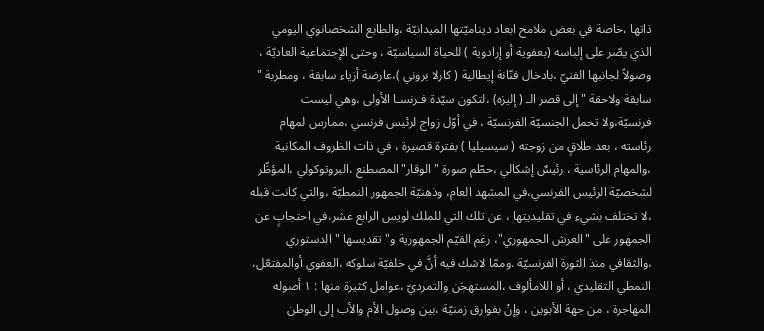ذاتها ،خاصة في بعض ملامح ابعاد ديناميّتها الميدانيّة ،والطابع الشخصانوي اليومي الذي يصّر على إلباسه (بعفوية أو إرادوية ) للحياة السياسيّة ، وحتى الإجتماعية العاديّة ، وصولاً لجانبها الفنيّ ،بادخال فنّانة إيطالية ( كارلا بروني )،عارضة أزياء سابقة ، ومطربة " سابقة ولاحقة " إلى قصر الـ ( إليزه) ،لتكون سيّدة فـرنسـا الأولى ،وهي ليست فرنسيّة،ولا تحمل الجنسيّة الفرنسيّة ، في أوّل زواج لرئيس فرنسي ،ممارس لمهام رئاسته ، بعد طلاقٍ من زوجته ( سيسيليا ) بفترة قصيرة ، في ذات الظروف المكانية ،والمهام الرئاسية ، رئيسٌ إشكالي ،حطّم صورة "الوقار"المصطنع ،البروتوكولي ،المؤطِّر لشخصيّة الرئيس الفرنسي،في المشهد العام، وذهنيّة الجمهور النمطيّة ،والتي كانت قبله ،لا تختلف بشيء في تقليديتها ، عن تلك التي للملك لويس الرابع عشر،في احتجابٍ عن الجمهور على "العرش الجمهوري"، رغم القيّم الجمهورية و" تقديسها " الدستوري ،والثقافي منذ الثورة الفرنسيّة .وممّا لاشك فيه أنَّ في خلفيّة سلوكه ،العفوي أوالمفتعّل، النمطي التقليدي ، أو اللامألوف ،المستهجَن والتمرديّ ،عوامل كثيرة منها : ١ أصوله المهاجرة ، من جهة الأبوين ، وإنْ بفوارق زمنيّة ،بين وصول الأم والأب إلى الوطن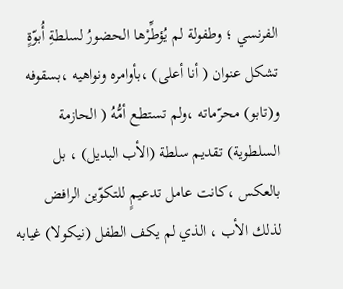الفرنسي ؛ وطفولة لم يُؤطِّرْها الحضورُ لسلطةِ أُبوّةٍ تشكل عنوان ( أنا أعلى) ،بأوامره ونواهيه ،بسقوفه و(تابو) محرّماته ،ولم تستطع أمُّهُ ( الحازمة السلطوية) تقديم سلطة (الأب البديل) ، بل بالعكس ،كانت عامل تدعيمٍ للتكوّين الرافض لذلك الأب ، الذي لم يكف الطفل (نيكولا) غيابه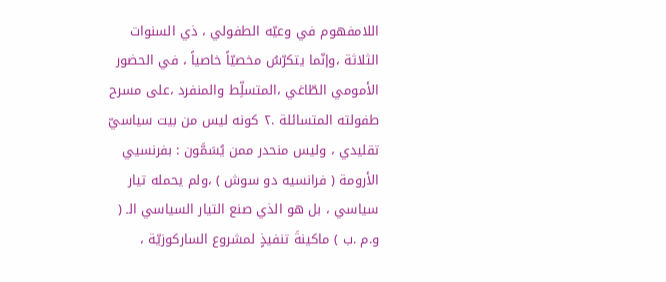اللامفهوم في وعيّه الطفولي ، ذي السنوات الثلاثة ،وإنّما يتكرّسُ مخصيّاً خاصياً ، في الحضور الأمومي الطّاغي ،المتسلِّط والمنفرد ،على مسرح طفولته المتسائلة .٢ كونه ليس من بيت سياسيّ تقليدي ، وليس منحدر ممن يُسَمَّون : بفرنسيي الأرومة ( فرانسيه دو سوش ) ،ولم يحمله تيار سياسي ، بل هو الذي صنع التيار السياسي الـ ( و.م .ب ) ماكينةَ تنفيذٍ لمشروع الساركوزيّة ،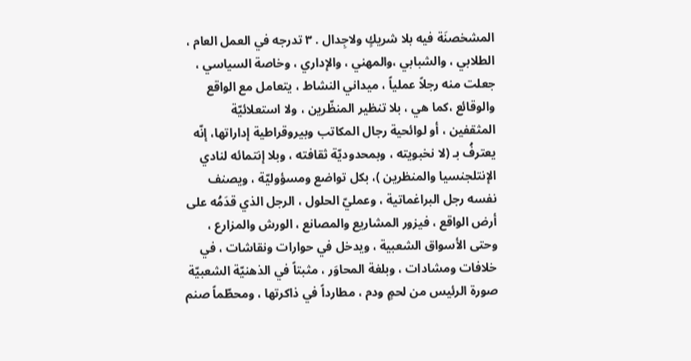المشخصنَة فيه بلا شريكٍ ولاجِدال . ٣ تدرجه في العمل العام ، الطلابي ، والشبابي ،والمهني ، والإداري ، وخاصة السياسي ، جعلت منه رجلاً عملياً ، ميداني النشاط ، يتعامل مع الواقع والوقائع ،كما هي ، بلا تنظير المنظّرين ، ولا استعلائيّة المثقفين ، أو لوائحية رجال المكاتب وبيروقراطية إداراتها، إنّه يعترفُ بـ (لا نخبويته ، وبمحدوديّة ثقافته ، وبلا إنتمائه لنادي الإنتلجنسيا والمنظرين )، بكل تواضع ومسؤوليّة ، ويصنف نفسه رجل البراغماتية ، وعمليّ الحلول ، الرجل الذي قدَمُه على أرض الواقع ، فيزور المشاريع والمصانع ، الورش والمزارع ، وحتى الأسواق الشعبية ، ويدخل في حوارات ونقاشات ، في خلافات ومشادات ، وبلغة المحاوَر ، مثبتاً في الذهنيّة الشعبيّة صورة الرئيس من لحمٍ ودم ، مطارداً في ذاكرتها ، ومحطّماً صنم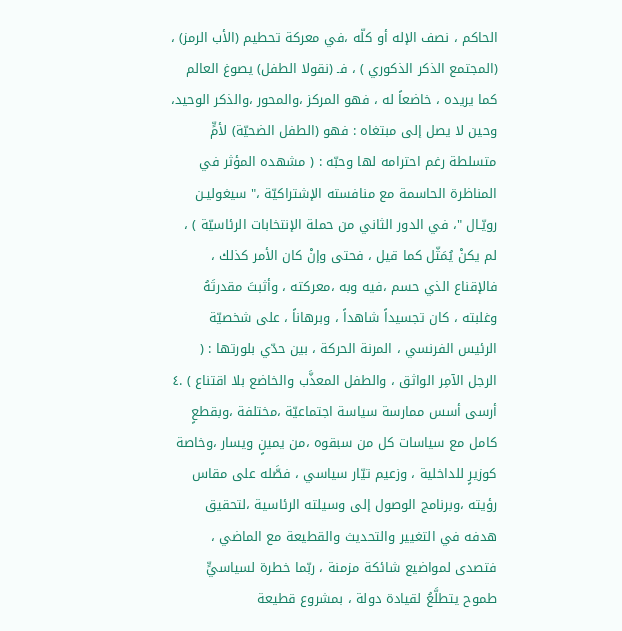الحاكم ، نصف الإله أو كلّه ،في معركة تحطيم (الأب الرمز) ، (المجتمع الذكر الذكوري ) ، فـ (نقولا الطفل) يصوغ العالم كما يريده ، خاضعاً له ، فهو المركز ،والمحور ،والذكر الوحيد، وحين لا يصل إلى مبتغاه : فهو (الطفل الضحيّة) لأمٍّ متسلطة رغم احترامه لها وحبّه : ( مشهده المؤثر في المناظرة الحاسمة مع منافسته الإشتراكيّة ،" سيغوليـن رويّـال "، في الدور الثاني من حملة الإنتخابات الرئاسيّة ) ، لم يكنْ يُمَثّل كما قيل ، فحتى وإنْ كان الأمر كذلك ، فالإقناع الذي حسم ،فيه وبه ،معركته ، وأثبتَ مقدرتَهُ وغلبته ، كان تجسيداً شاهداً ، وبرهاناً ، على شخصيّة الرئيس الفرنسي ، المرنة الحركة ، بين حدّي بلورتها : ( الرجل الآمِر الواثق ، والطفل المعذَّب والخاضع بلا اقتناع ) .٤ أرسى أسس ممارسة سياسة اجتماعيّة ،مختلفة ،وبقطعٍ كامل مع سياسات كل من سبقوه ،من يمينٍ ويسار ،وخاصة كوزيرٍ للداخلية ، وزعيم تيّار سياسي ، فصَّله على مقاس رؤيته ،وبرنامج الوصول إلى وسيلته الرئاسية ،لتحقيق هدفه في التغيير والتحديث والقطيعة مع الماضي ، فتصدى لمواضيع شائكة مزمنة ، ربّما خطرة لسياسيٍّ طموح يتطلَّعُ لقيادة دولة ، بمشروع قطيعة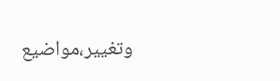وتغيير،مواضيع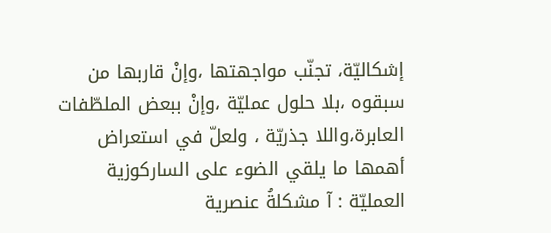إشكاليّة، تجنّب مواجهتها ،وإنْ قاربها من سبقوه ،بلا حلول عمليّة ،وإنْ ببعض الملطّفات العابرة،واللا جذريّة ، ولعلّ في استعراض أهمها ما يلقي الضوء على الساركوزية العمليّة : آ مشكلةُ عنصرية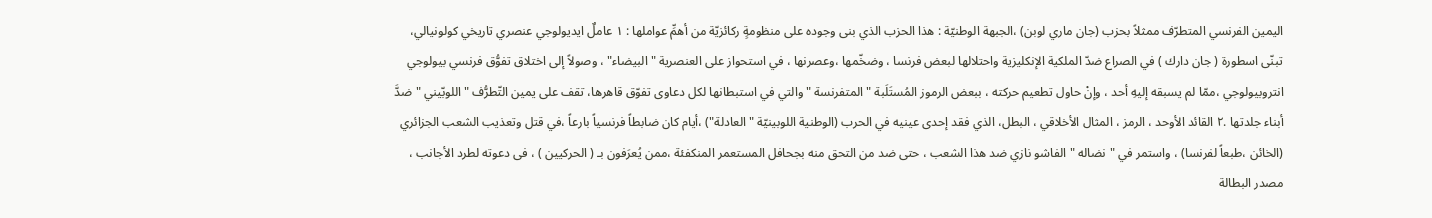اليمين الفرنسي المتطرّف ممثلاً بحزب (جان ماري لوبن) ،الجبهة الوطنيّة : هذا الحزب الذي بنى وجوده على منظومةٍ ركائزيّة من أهمِّ عواملها : ١ عاملٌ ايديولوجي عنصري تاريخي كولونيالي، تبنّى اسطورة ( جان دارك ) في الصراع ضدّ الملكية الإنكليزية واحتلالها لبعض فرنسا ، وضخّمها ،وعصرنها ، في استحواز على العنصرية "البيضاء" ، وصولاً إلى اختلاق تفوُّق فرنسي بيولوجي انتروبيولوجي ،ممّا لم يسبقه إليهِ أحد ، وإنْ حاول تطعيم حركته ، ببعض الرموز المُستَلَبة " المتفرنسة " والتي في استبطانها لكل دعاوى تفوّق قاهرها، تقف على يمين التّطرُّف " اللوبّيني "ضدَّ أبناء جلدتها .٢ القائد الأوحد ، الرمز ، المثال الأخلاقي ، البطل، الذي فقد إحدى عينيه في الحرب (الوطنية اللوبينيّة "العادلة") ،أيام كان ضابطاً فرنسياً بارعاً ،في قتل وتعذيب الشعب الجزائري (الخائن ،طبعاً لفرنسا) ، واستمر في "نضاله "الفاشو نازي ضد هذا الشعب ، حتى ضد من التحق منه بجحافل المستعمر المنكفئة ،ممن يُعرَفون بـ ( الحركيين ) ، فى دعوته لطرد الأجانب ، مصدر البطالة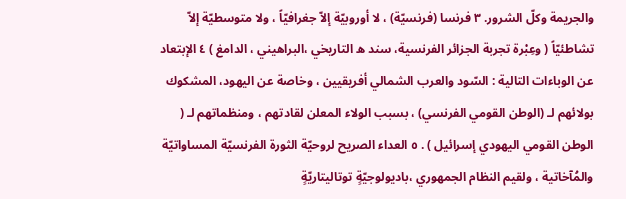والجريمة وكلّ الشرور. ٣ فرنسا (فرنسيّة) ، لا أوروبيّة إلاّ جغرافيّاً ، ولا متوسطيّة إلاّ تشاطئيّاً ( وعِبْرة تجربة الجزائر الفرنسية، سند ه التاريخي ،البراهيني ، الدامغ ) ٤ الإبتعاد عن الوباءات التالية : السّود والعرب الشمالي أفريقيين ، وخاصة عن اليهود، المشكوك بولائهم لـ (الوطن القومي الفرنسي) ، بسبب الولاء المعلن لقادتهم ، ومنظماتهم لـ ( الوطن القومي اليهودي إسرائيل ) . ٥ العداء الصريح لروحيّة الثورة الفرنسيّة المساواتيّة والمُآخاتية ، ولقيم النظام الجمهوري ،باديولوجيّةٍ توتاليتاريّةٍ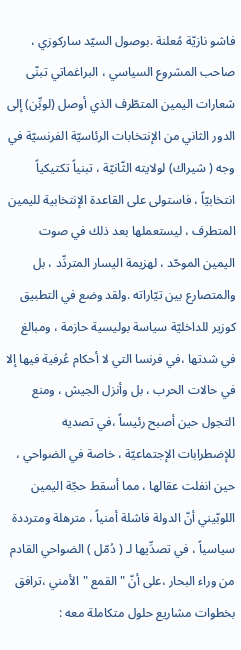فاشو نازيّة مُعلنة .بوصول السيّد ساركوزي ، صاحب المشروع السياسي ، البراغماتي تبنّى شعارات اليمين المتطّرف الذي أوصل (لوبِّن) إلى الدور الثاني من الإنتخابات الرئاسيّة الفرنسيّة في وجه ( شيراك) لولايته الثّانيّة ، تبنياً تكتيكياً انتخابيّاً ، فاستولى على القاعدة الإنتخابية لليمين المتطرف ، ليستعملها بعد ذلك في صوت اليمين الموحّد ، لهزيمة اليسار المتردِّد ، بل والمتصارع بين تيّاراته .ولقد وضع في التطبيق كوزير للداخليّة سياسة بوليسية حازمة ، ومبالغ في شدتها ،في فرنسا التي لا أحكام عُرفية فيها إلا في حالات الحرب ، بل وأنزل الجيش ، ومنع التجول حين أصبح رئيساً ،في تصديه للإضطرابات الإجتماعيّة ، خاصة في الضواحي ، حين انفلت عقالها ، مما أسقط حجّة اليمين اللوبّيني أنّ الدولة فاشلة أمنياً ، مترهلة ومترددة سياسياً ، في تصدِّيها لـ ( دُمّل ) الضواحي القادم من وراء البحار ،على أنّ " القمع "الأمني ،ترافق بخطوات مشاريع حلول متكاملة معه :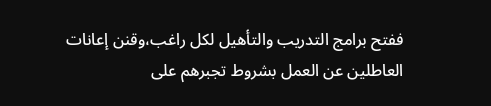ففتح برامج التدريب والتأهيل لكل راغب،وقنن إعانات العاطلين عن العمل بشروط تجبرهم على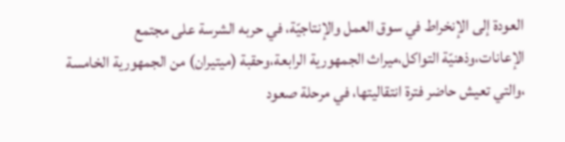العودة إلى الإنخراط في سوق العمل والإنتاجيّة، في حربه الشرسة على مجتمع الإعانات،وذهنيّة التواكل،ميراث الجمهورية الرابعة،وحقبة (ميتيران) من الجمهورية الخامسة ،والتي تعيش حاضر فترة انتقاليتها، في مرحلة صعود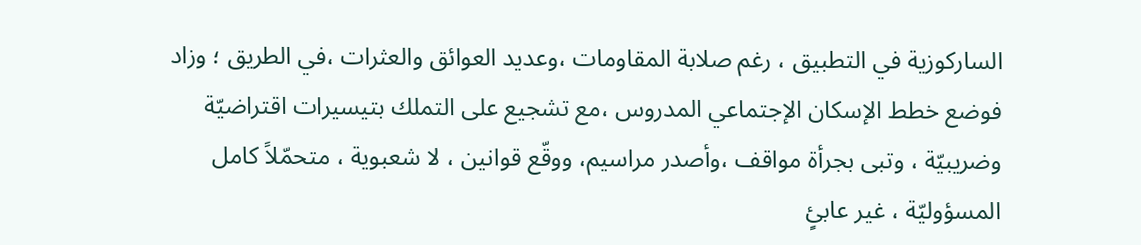الساركوزية في التطبيق ، رغم صلابة المقاومات ،وعديد العوائق والعثرات ،في الطريق ؛ وزاد فوضع خطط الإسكان الإجتماعي المدروس ،مع تشجيع على التملك بتيسيرات اقتراضيّة وضريبيّة ، وتبى بجرأة مواقف ،وأصدر مراسيم، ووقّع قوانين ، لا شعبوية ، متحمّلاً كامل المسؤوليّة ، غير عابئٍ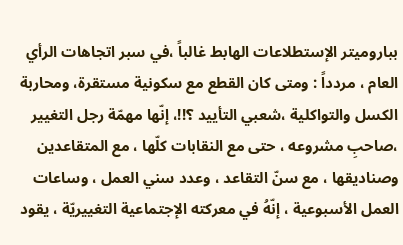بباروميتر الإستطلاعات الهابط غالباً ،في سبر اتجاهات الرأي العام ، مردداً : ومتى كان القطع مع سكونية مستقرة، ومحاربة الكسل والتواكلية ،شعبي التأييد ؟!!، إنّها مهمّة رجل التغيير ،صاحبِ مشروعه ، حتى مع النقابات كلّها ، مع المتقاعدين وصناديقها ، مع سنّ التقاعد ، وعدد سني العمل ، وساعات العمل الأسبوعية ، إنّهُ في معركته الإجتماعية التغييريّة ، يقود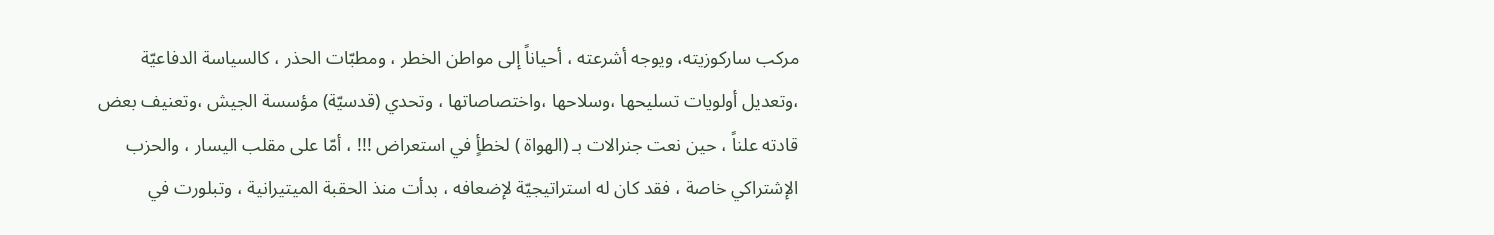مركب ساركوزيته، ويوجه أشرعته ، أحياناً إلى مواطن الخطر ، ومطبّات الحذر ، كالسياسة الدفاعيّة ،وتعديل أولويات تسليحها ،وسلاحها ،واختصاصاتها ، وتحدي (قدسيّة) مؤسسة الجيش ،وتعنيف بعض قادته علناً ، حين نعت جنرالات بـ (الهواة ) لخطأٍ في استعراض !!! ، أمّا على مقلب اليسار ، والحزب الإشتراكي خاصة ، فقد كان له استراتيجيّة لإضعافه ، بدأت منذ الحقبة الميتيرانية ، وتبلورت في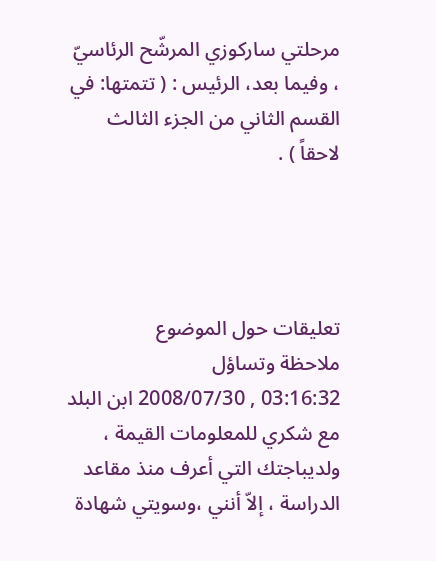مرحلتي ساركوزي المرشّح الرئاسيّ ، وفيما بعد، الرئيس : ( تتمتها: في القسم الثاني من الجزء الثالث لاحقاً ) .




تعليقات حول الموضوع
ملاحظة وتساؤل
03:16:32 , 2008/07/30 ابن البلد
مع شكري للمعلومات القيمة ، ولديباجتك التي أعرف منذ مقاعد الدراسة ، إلاّ أنني ،وسويتي شهادة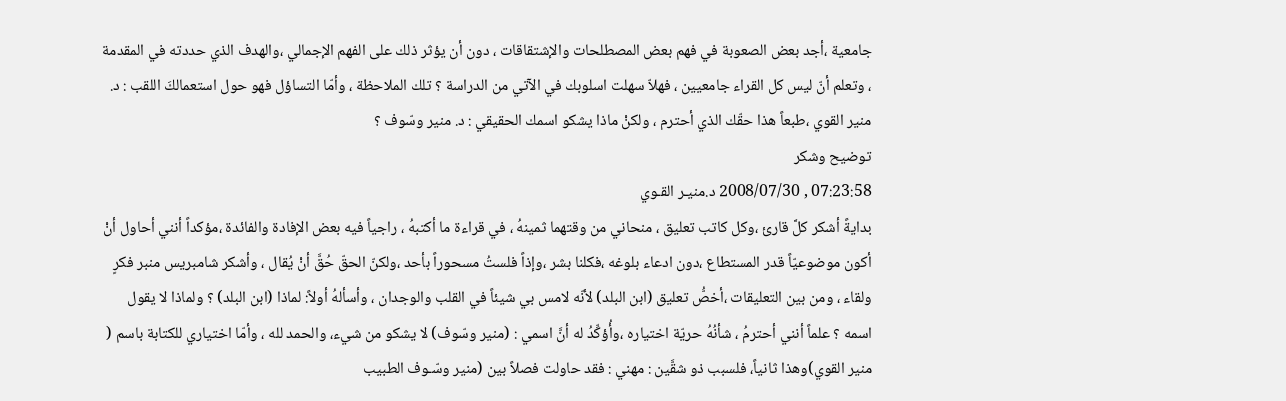جامعية ،أجد بعض الصعوبة في فهم بعض المصطلحات والإشتقاقات ، دون أن يؤثر ذلك على الفهم الإجمالي ،والهدف الذي حددته في المقدمة ، وتعلم أنّ ليس كل القراء جامعيين ، فهلاّ سهلت اسلوبك في الآتي من الدراسة ؟ تلك الملاحظة ، وأمّا التساؤل فهو حول استعمالكَ اللقب : د. منير القوي ،طبعاً هذا حقّك الذي أحترم ، ولكنْ ماذا يشكو اسمك الحقيقي : د. منير وسّوف ؟
توضيح وشكر
07:23:58 , 2008/07/30 د.منيـر القـوي
بدايةً أشكر كلَّ قارئ ،وكل كاتب تعليق ، منحاني من وقتهما ثمينهُ ، في قراءة ما أكتبهُ ، راجياً فيه بعض الإفادة والفائدة ،مؤكداً أنني أحاول أنْ أكون موضوعيّاً قدر المستطاع ،دون ادعاء بلوغه ،فكلنا بشر ،وإذاً فلستُ مسحوراً بأحد ،ولكنّ الحقّ حُقَّ أنْ يُقال ، وأشكر شامبريس منبر فكرٍ ولقاء ، ومن بين التعليقات ،أخصُّ تعليق (ابن البلد) لأنّه لامس بي شيئاً في القلب والوجدان ، وأسألهُ أولاً: لماذا (ابن البلد) ؟ ولماذا لا يقول اسمه ؟ علماً أنني أحترمُ ، شأنُهُ حريّة اختياره ،وأُؤكِّدُ له أنَّ اسمي : (منير وسّوف) لا يشكو من شيء، والحمد لله ، وأمّا اختياري للكتابة باسم ( منير القوي)وهذا ثانياً، فلسبب ذو شقَّين : مهني : فقد حاولت فصلاً بين (منير وسّـوف الطبيب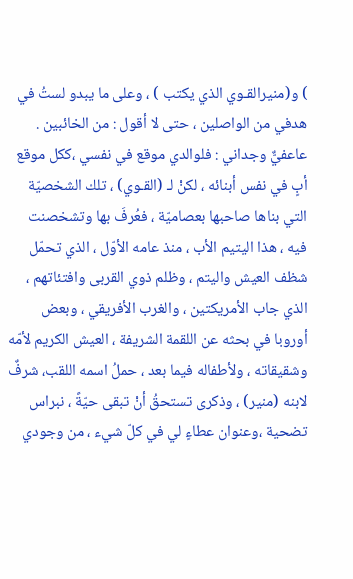) و(منيرالقـوي الذي يكتب ) ، وعلى ما يبدو لستُ في هدفي من الواصلين ، حتى لا أقول : من الخائبين . عاعفيٌّ وجداني : فلوالدي موقع في نفسي ،ككل موقع أبٍ في نفس أبنائه ، لكنْ لـ (القـوي) ، تلك الشخصيّة التي بناها صاحبها بعصاميّة ، فعُرفَ بها وتشخصنت فيه ، هذا اليتيم الأب ، منذ عامه الأوّل ، الذي تحمّل شظف العيش واليتم ، وظلم ذوي القربى وافتئاتهم ، الذي جاب الأمريكتين ، والغرب الأفريقي ، وبعض أوروبا في بحثه عن اللقمة الشريفة ، العيش الكريم لأمّه وشقيقاته ، ولأطفاله فيما بعد ، حملُ اسمه اللقب، شرفٌ لابنه (منير) ، وذكرى تستحقُ أنْ تبقى حيّةً ، نبراس تضحية ،وعنوان عطاءٍ لي في كلّ شيء ، من وجودي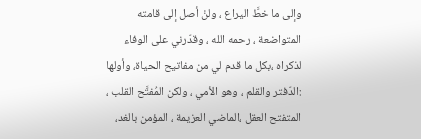وإلى ما خطَّ اليراع ، ولنْ أصل إلى قامته المتواضعة ، رحمه الله ، وقدّرني على الوفاء لذكراه ،بكل ما قدم لي من مفاتيح الحياة، وأولها :الدّفتر والقلم ، وهو الأمي ، ولكن المُفتَّح القلب ، المتفتح العقل ،الماضي العزيمة ، المؤمن بالغد،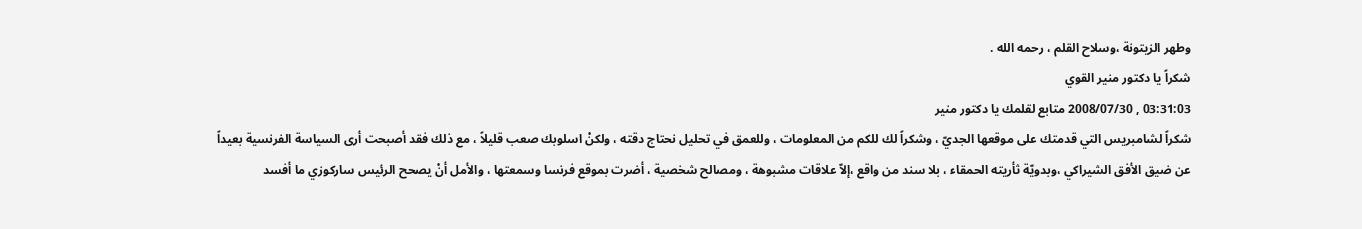وطهر الزيتونة ،وسلاح القلم ، رحمه الله .
شكراً يا دكتور منير القوي
03:31:03 , 2008/07/30 متابع لقلمك يا دكتور منير
شكراً لشامبريس التي قدمتك على موقعها الجديّ ، وشكراً لك للكم من المعلومات ، وللعمق في تحليل نحتاج دقته ، ولكنْ اسلوبك صعب قليلاً ، مع ذلك فقد أصبحت أرى السياسة الفرنسية بعيداً عن ضيق الأفق الشيراكي ،وبدويّة ثأريته الحمقاء ، بلا سند من واقع ،إلاّ علاقات مشبوهة ، ومصالح شخصية ، أضرت بموقع فرنسا وسمعتها ، والأمل أنْ يصحح الرئيس ساركوزي ما أفسد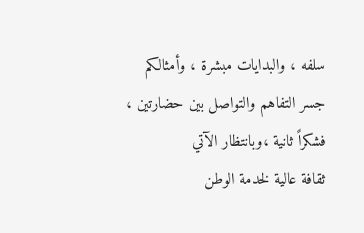سلفه ، والبدايات مبشرة ، وأمثالكم جسر التفاهم والتواصل بين حضارتين ، فشكراً ثانية ،وبانتظار الآتي
ثقافة عالية لخدمة الوطن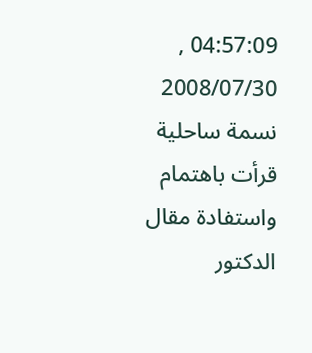04:57:09 , 2008/07/30 نسمة ساحلية
قرأت باهتمام واستفادة مقال الدكتور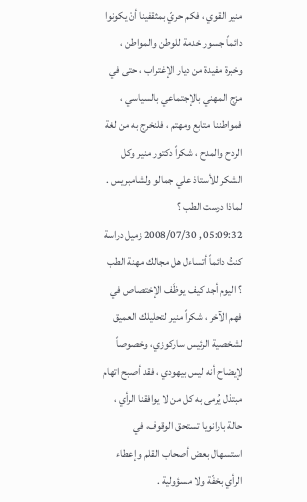منير القوي ، فكم حريّ بمثقفينا أنْ يكونوا دائماً جسور خدمة للوطن والمواطن ، وخبرة مفيدة من ديار الإغتراب ، حتى في مزج المهني بالإجتماعي بالسياسي ، فمواطننا متابع ومهتم ، فلنخرج به من لغة الردح والمدح ، شكراً دكتور منير وكل الشكر للأستاذ علي جمالو ولشامبريس .
لماذا درست الطب ؟
05:09:32 , 2008/07/30 زميل دراسة
كنتُ دائماً أتساءل هل مجالك مهنة الطب ؟ اليوم أجد كيف يوظَف الإختصاص في فهم الآخر ، شكراً منير لتحليلك العميق لشخصية الرئيس ساركوزي، وخصوصاً لإيضاح أنه ليس بيهودي ، فقد أصبح اتهام مبتذل يُرمى به كل من لا يوافقنا الرأي ، حالة بارانويا تستحق الوقوف، في استسهال بعض أصحاب القلم وإعطاء الرأي بخفّة ولا مسؤولية .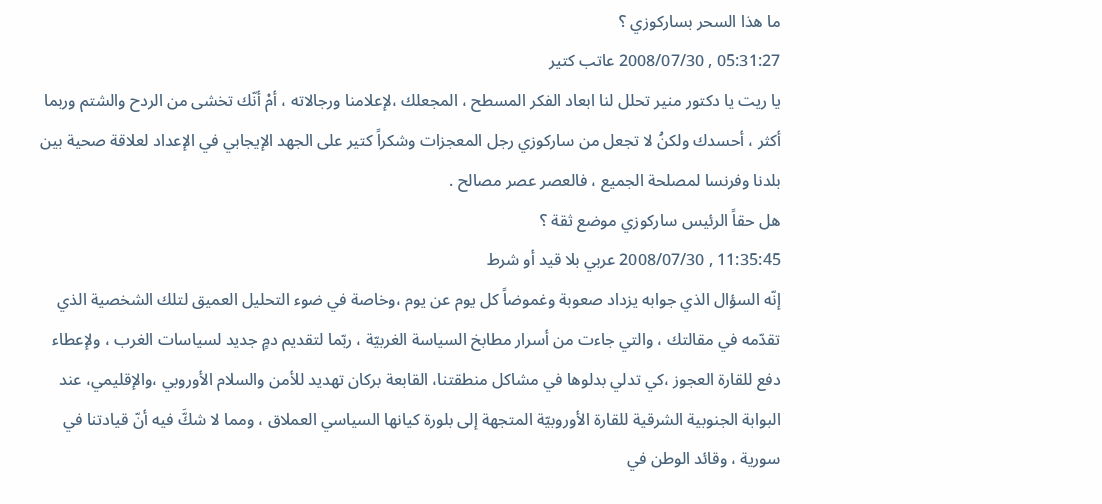ما هذا السحر بساركوزي ؟
05:31:27 , 2008/07/30 عاتب كتير
يا ريت يا دكتور منير تحلل لنا ابعاد الفكر المسطح ، المجعلك ،لإعلامنا ورجالاته ، أمْ أنّك تخشى من الردح والشتم وربما أكثر ، أحسدك ولكنُ لا تجعل من ساركوزي رجل المعجزات وشكراً كتير على الجهد الإيجابي في الإعداد لعلاقة صحية بين بلدنا وفرنسا لمصلحة الجميع ، فالعصر عصر مصالح .
هل حقاً الرئيس ساركوزي موضع ثقة ؟
11:35:45 , 2008/07/30 عربي بلا قيد أو شرط
إنّه السؤال الذي جوابه يزداد صعوبة وغموضاً كل يوم عن يوم ،وخاصة في ضوء التحليل العميق لتلك الشخصية الذي تقدّمه في مقالتك ، والتي جاءت من أسرار مطابخ السياسة الغربيّة ، ربّما لتقديم دمٍ جديد لسياسات الغرب ، ولإعطاء دفع للقارة العجوز ،كي تدلي بدلوها في مشاكل منطقتنا، القابعة بركان تهديد للأمن والسلام الأوروبي ،والإقليمي، عند البوابة الجنوبية الشرقية للقارة الأوروبيّة المتجهة إلى بلورة كيانها السياسي العملاق ، ومما لا شكَّ فيه أنّ قيادتنا في سورية ، وقائد الوطن في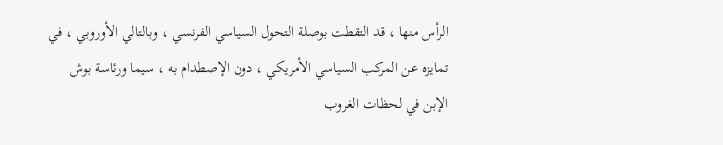الرأس منها ، قد التقطت بوصلة التحول السياسي الفرنسي ، وبالتالي الأوروبي ، في تمايزه عن المركب السياسي الأمريكي ، دون الإصطدام به ، سيما ورئاسة بوش الإبن في لحظات الغروب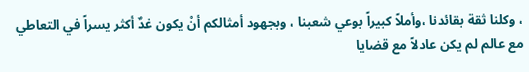، وكلنا ثقة بقائدنا ،وأملاً كبيراً بوعي شعبنا ، وبجهود أمثالكم أنْ يكون غدٌ أكثر يسراً في التعاطي مع عالم لم يكن عادلاً مع قضايا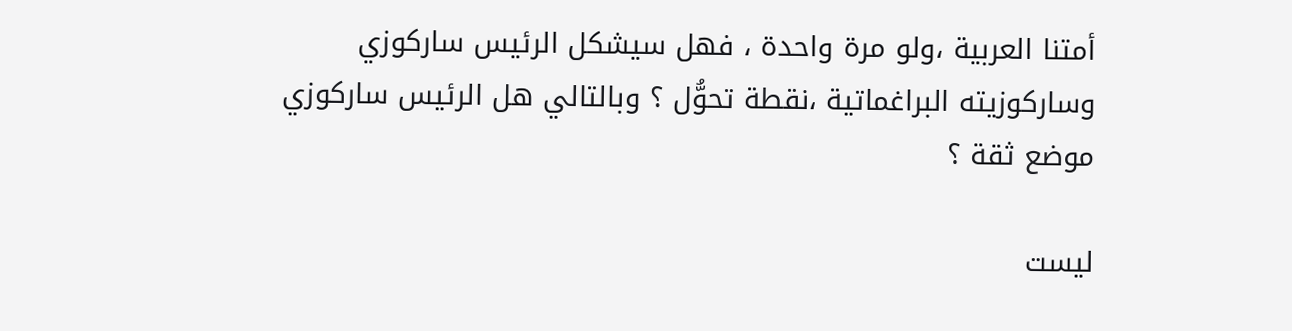أمتنا العربية ،ولو مرة واحدة ، فهل سيشكل الرئيس ساركوزي وساركوزيته البراغماتية ،نقطة تحوُّل ؟ وبالتالي هل الرئيس ساركوزي موضع ثقة ؟

ليست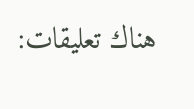هناك تعليقات: